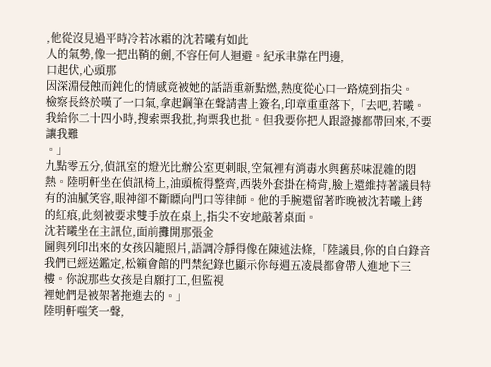,他從沒見過平時冷若冰霜的沈若曦有如此
人的氣勢,像一把出鞘的劍,不容任何人迴避。紀承聿靠在門邊,
口起伏,心頭那
因深淵侵蝕而鈍化的情感竟被她的話語重新點燃,熱度從心口一路燒到指尖。
檢察長終於嘆了一口氣,拿起鋼筆在聲請書上簽名,印章重重落下,「去吧,若曦。我給你二十四小時,搜索票我批,拘票我也批。但我要你把人跟證據都帶回來,不要讓我難
。」
九點零五分,偵訊室的燈光比辦公室更刺眼,空氣裡有消毒水與舊菸味混雜的悶熱。陸明軒坐在偵訊椅上,油頭梳得整齊,西裝外套掛在椅背,臉上還維持著議員特有的油膩笑容,眼神卻不斷瞟向門口等律師。他的手腕還留著昨晚被沈若曦上銬的紅痕,此刻被要求雙手放在桌上,指尖不安地敲著桌面。
沈若曦坐在主訊位,面前攤開那張金
圖與列印出來的女孩囚籠照片,語調冷靜得像在陳述法條,「陸議員,你的自白錄音我們已經送鑑定,松籟會館的門禁紀錄也顯示你每週五凌晨都會帶人進地下三樓。你說那些女孩是自願打工,但監視
裡她們是被架著拖進去的。」
陸明軒嗤笑一聲,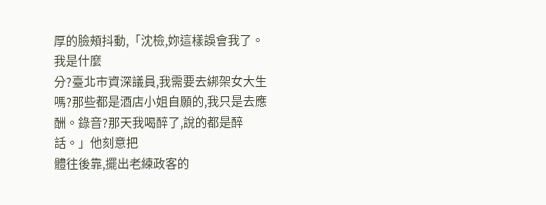厚的臉頰抖動,「沈檢,妳這樣誤會我了。我是什麼
分?臺北市資深議員,我需要去綁架女大生嗎?那些都是酒店小姐自願的,我只是去應酬。錄音?那天我喝醉了,說的都是醉話。」他刻意把
體往後靠,擺出老練政客的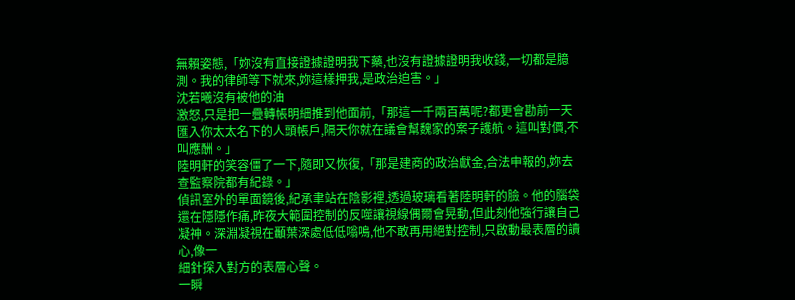無賴姿態,「妳沒有直接證據證明我下藥,也沒有證據證明我收錢,一切都是臆測。我的律師等下就來,妳這樣押我,是政治迫害。」
沈若曦沒有被他的油
激怒,只是把一疊轉帳明細推到他面前,「那這一千兩百萬呢?都更會勘前一天匯入你太太名下的人頭帳戶,隔天你就在議會幫魏家的案子護航。這叫對價,不叫應酬。」
陸明軒的笑容僵了一下,隨即又恢復,「那是建商的政治獻金,合法申報的,妳去查監察院都有紀錄。」
偵訊室外的單面鏡後,紀承聿站在陰影裡,透過玻璃看著陸明軒的臉。他的腦袋還在隱隱作痛,昨夜大範圍控制的反噬讓視線偶爾會晃動,但此刻他強行讓自己凝神。深淵凝視在顳葉深處低低嗡鳴,他不敢再用絕對控制,只啟動最表層的讀心,像一
細針探入對方的表層心聲。
一瞬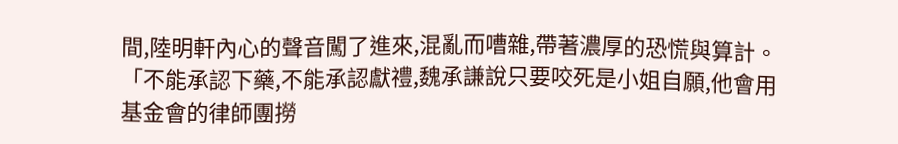間,陸明軒內心的聲音闖了進來,混亂而嘈雜,帶著濃厚的恐慌與算計。
「不能承認下藥,不能承認獻禮,魏承謙說只要咬死是小姐自願,他會用基金會的律師團撈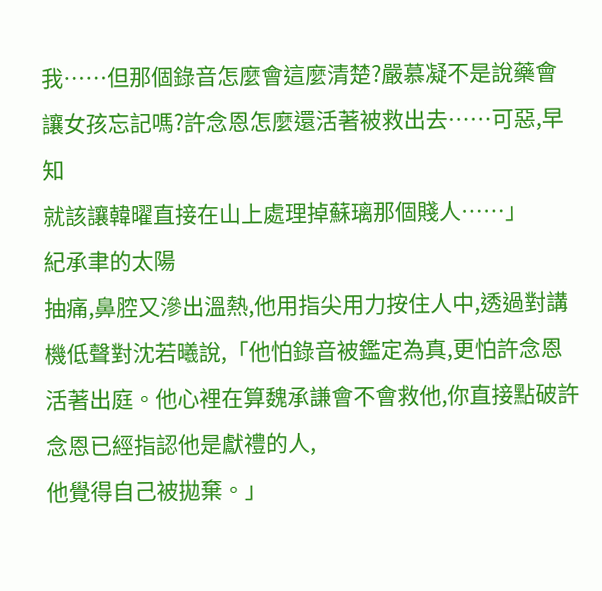我……但那個錄音怎麼會這麼清楚?嚴慕凝不是說藥會讓女孩忘記嗎?許念恩怎麼還活著被救出去……可惡,早知
就該讓韓曜直接在山上處理掉蘇璃那個賤人……」
紀承聿的太陽
抽痛,鼻腔又滲出溫熱,他用指尖用力按住人中,透過對講機低聲對沈若曦說,「他怕錄音被鑑定為真,更怕許念恩活著出庭。他心裡在算魏承謙會不會救他,你直接點破許念恩已經指認他是獻禮的人,
他覺得自己被拋棄。」